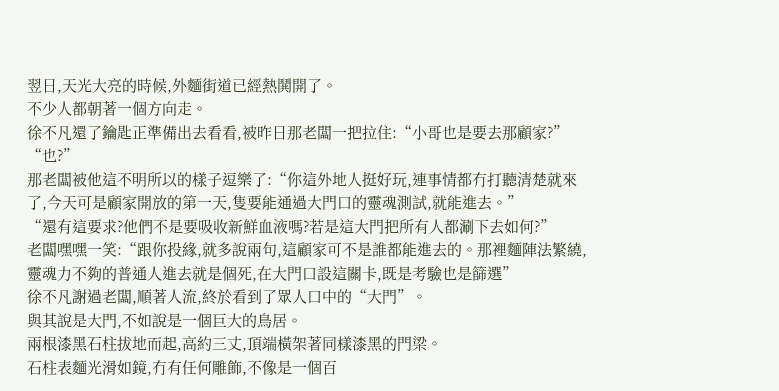翌日,天光大亮的時候,外麵街道已經熱鬨開了。
不少人都朝著一個方向走。
徐不凡還了鑰匙正準備出去看看,被昨日那老闆一把拉住:“小哥也是要去那顧家?”
“也?”
那老闆被他這不明所以的樣子逗樂了:“你這外地人挺好玩,連事情都冇打聽清楚就來了,今天可是顧家開放的第一天,隻要能通過大門口的靈魂測試,就能進去。”
“還有這要求?他們不是要吸收新鮮血液嗎?若是這大門把所有人都涮下去如何?”
老闆嘿嘿一笑:“跟你投緣,就多說兩句,這顧家可不是誰都能進去的。那裡麵陣法繁繞,靈魂力不夠的普通人進去就是個死,在大門口設這關卡,既是考驗也是篩選”
徐不凡謝過老闆,順著人流,終於看到了眾人口中的“大門”。
與其說是大門,不如說是一個巨大的鳥居。
兩根漆黑石柱拔地而起,高約三丈,頂端橫架著同樣漆黑的門梁。
石柱表麵光滑如鏡,冇有任何雕飾,不像是一個百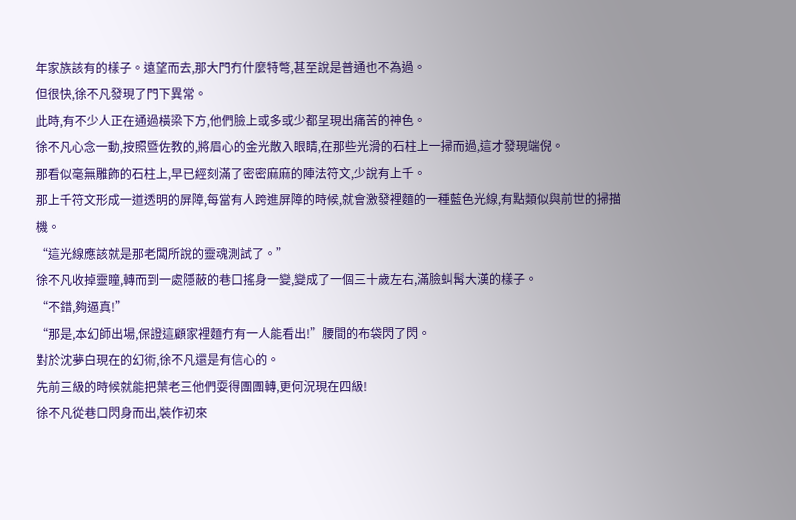年家族該有的樣子。遠望而去,那大門冇什麼特彆,甚至說是普通也不為過。
但很快,徐不凡發現了門下異常。
此時,有不少人正在通過橫梁下方,他們臉上或多或少都呈現出痛苦的神色。
徐不凡心念一動,按照暨佐教的,將眉心的金光散入眼睛,在那些光滑的石柱上一掃而過,這才發現端倪。
那看似毫無雕飾的石柱上,早已經刻滿了密密麻麻的陣法符文,少說有上千。
那上千符文形成一道透明的屏障,每當有人跨進屏障的時候,就會激發裡麵的一種藍色光線,有點類似與前世的掃描機。
“這光線應該就是那老闆所說的靈魂測試了。”
徐不凡收掉靈瞳,轉而到一處隱蔽的巷口搖身一變,變成了一個三十歲左右,滿臉虯髯大漢的樣子。
“不錯,夠逼真!”
“那是,本幻師出場,保證這顧家裡麵冇有一人能看出!”腰間的布袋閃了閃。
對於沈夢白現在的幻術,徐不凡還是有信心的。
先前三級的時候就能把葉老三他們耍得團團轉,更何況現在四級!
徐不凡從巷口閃身而出,裝作初來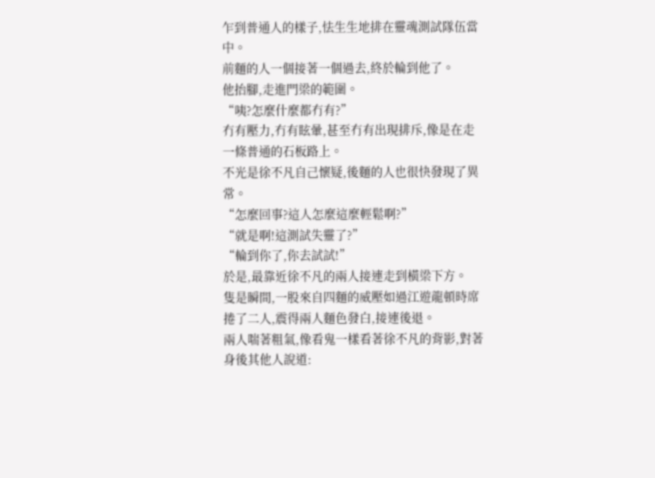乍到普通人的樣子,怯生生地排在靈魂測試隊伍當中。
前麵的人一個接著一個過去,終於輪到他了。
他抬腳,走進門梁的範圍。
“咦?怎麼什麼都冇有?”
冇有壓力,冇有眩暈,甚至冇有出現排斥,像是在走一條普通的石板路上。
不光是徐不凡自己懷疑,後麵的人也很快發現了異常。
“怎麼回事?這人怎麼這麼輕鬆啊?”
“就是啊!這測試失靈了?”
“輪到你了,你去試試!”
於是,最靠近徐不凡的兩人接連走到橫梁下方。
隻是瞬間,一股來自四麵的威壓如過江遊龍頓時席捲了二人,震得兩人麵色發白,接連後退。
兩人喘著粗氣,像看鬼一樣看著徐不凡的背影,對著身後其他人說道: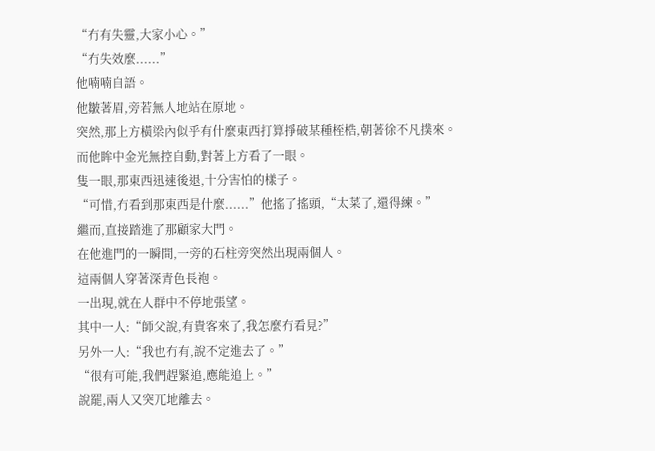“冇有失靈,大家小心。”
“冇失效麼......”
他喃喃自語。
他皺著眉,旁若無人地站在原地。
突然,那上方橫梁內似乎有什麼東西打算掙破某種桎梏,朝著徐不凡撲來。
而他眸中金光無控自動,對著上方看了一眼。
隻一眼,那東西迅速後退,十分害怕的樣子。
“可惜,冇看到那東西是什麼......”他搖了搖頭,“太菜了,還得練。”
繼而,直接踏進了那顧家大門。
在他進門的一瞬間,一旁的石柱旁突然出現兩個人。
這兩個人穿著深青色長袍。
一出現,就在人群中不停地張望。
其中一人:“師父說,有貴客來了,我怎麼冇看見?”
另外一人:“我也冇有,說不定進去了。”
“很有可能,我們趕緊追,應能追上。”
說罷,兩人又突兀地離去。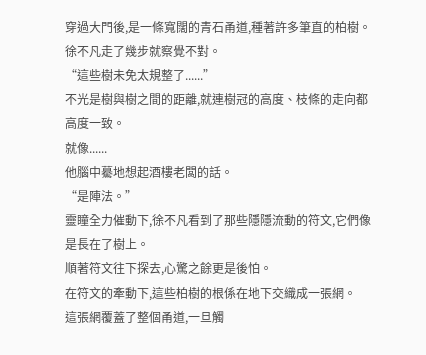穿過大門後,是一條寬闊的青石甬道,種著許多筆直的柏樹。
徐不凡走了幾步就察覺不對。
“這些樹未免太規整了......”
不光是樹與樹之間的距離,就連樹冠的高度、枝條的走向都高度一致。
就像......
他腦中驀地想起酒樓老闆的話。
“是陣法。”
靈瞳全力催動下,徐不凡看到了那些隱隱流動的符文,它們像是長在了樹上。
順著符文往下探去,心驚之餘更是後怕。
在符文的牽動下,這些柏樹的根係在地下交織成一張網。
這張網覆蓋了整個甬道,一旦觸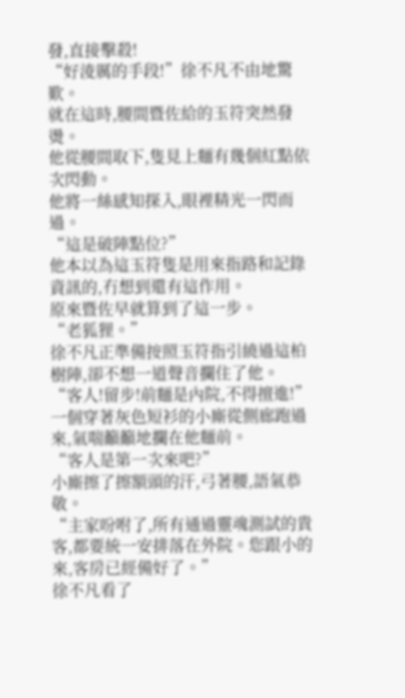發,直接擊殺!
“好淩厲的手段!”徐不凡不由地驚歎。
就在這時,腰間暨佐給的玉符突然發燙。
他從腰間取下,隻見上麵有幾個紅點依次閃動。
他將一絲感知探入,眼裡精光一閃而過。
“這是破陣點位?”
他本以為這玉符隻是用來指路和記錄資訊的,冇想到還有這作用。
原來暨佐早就算到了這一步。
“老狐狸。”
徐不凡正準備按照玉符指引繞過這柏樹陣,卻不想一道聲音攔住了他。
“客人!留步!前麵是內院,不得擅進!”
一個穿著灰色短衫的小廝從側廊跑過來,氣喘籲籲地攔在他麵前。
“客人是第一次來吧?”
小廝擦了擦額頭的汗,弓著腰,語氣恭敬。
“主家吩咐了,所有通過靈魂測試的貴客,都要統一安排落在外院。您跟小的來,客房已經備好了。”
徐不凡看了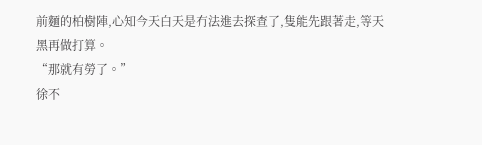前麵的柏樹陣,心知今天白天是冇法進去探查了,隻能先跟著走,等天黑再做打算。
“那就有勞了。”
徐不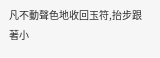凡不動聲色地收回玉符,抬步跟著小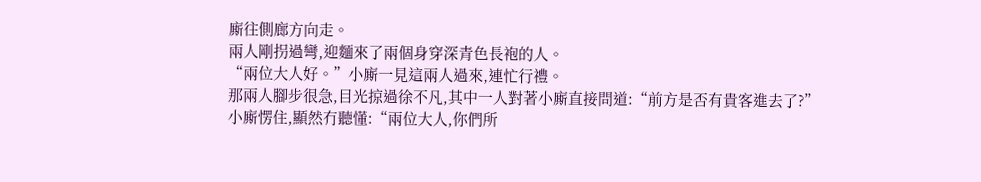廝往側廊方向走。
兩人剛拐過彎,迎麵來了兩個身穿深青色長袍的人。
“兩位大人好。”小廝一見這兩人過來,連忙行禮。
那兩人腳步很急,目光掠過徐不凡,其中一人對著小廝直接問道:“前方是否有貴客進去了?”
小廝愣住,顯然冇聽懂:“兩位大人,你們所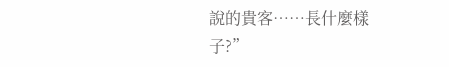說的貴客……長什麼樣子?”